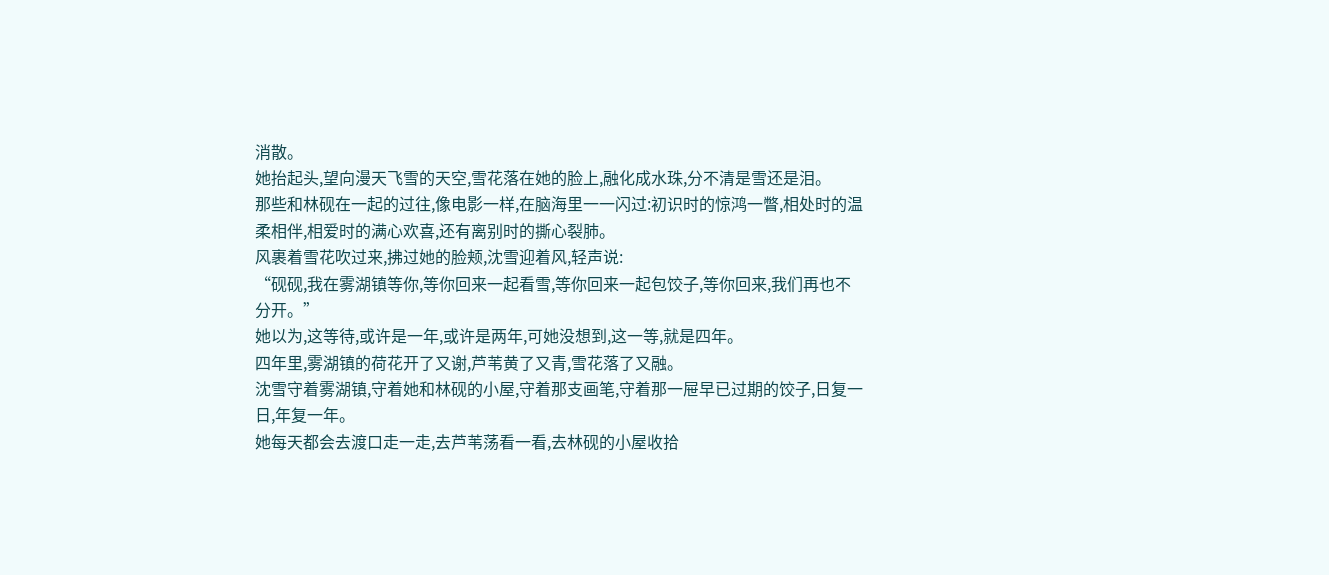消散。
她抬起头,望向漫天飞雪的天空,雪花落在她的脸上,融化成水珠,分不清是雪还是泪。
那些和林砚在一起的过往,像电影一样,在脑海里一一闪过:初识时的惊鸿一瞥,相处时的温柔相伴,相爱时的满心欢喜,还有离别时的撕心裂肺。
风裹着雪花吹过来,拂过她的脸颊,沈雪迎着风,轻声说:
“砚砚,我在雾湖镇等你,等你回来一起看雪,等你回来一起包饺子,等你回来,我们再也不分开。”
她以为,这等待,或许是一年,或许是两年,可她没想到,这一等,就是四年。
四年里,雾湖镇的荷花开了又谢,芦苇黄了又青,雪花落了又融。
沈雪守着雾湖镇,守着她和林砚的小屋,守着那支画笔,守着那一屉早已过期的饺子,日复一日,年复一年。
她每天都会去渡口走一走,去芦苇荡看一看,去林砚的小屋收拾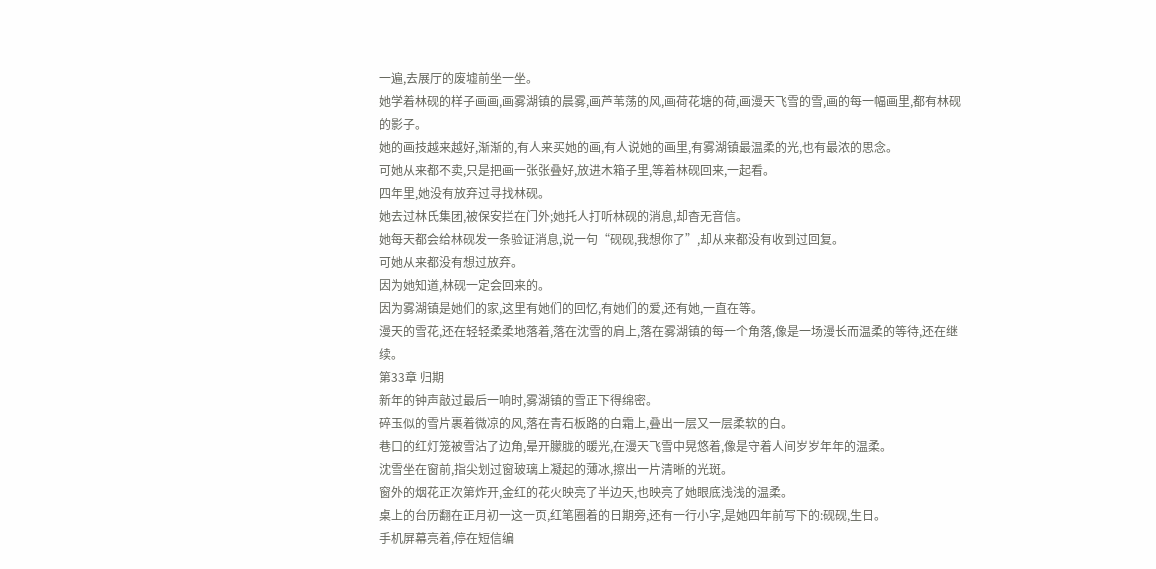一遍,去展厅的废墟前坐一坐。
她学着林砚的样子画画,画雾湖镇的晨雾,画芦苇荡的风,画荷花塘的荷,画漫天飞雪的雪,画的每一幅画里,都有林砚的影子。
她的画技越来越好,渐渐的,有人来买她的画,有人说她的画里,有雾湖镇最温柔的光,也有最浓的思念。
可她从来都不卖,只是把画一张张叠好,放进木箱子里,等着林砚回来,一起看。
四年里,她没有放弃过寻找林砚。
她去过林氏集团,被保安拦在门外;她托人打听林砚的消息,却杳无音信。
她每天都会给林砚发一条验证消息,说一句“砚砚,我想你了”,却从来都没有收到过回复。
可她从来都没有想过放弃。
因为她知道,林砚一定会回来的。
因为雾湖镇是她们的家,这里有她们的回忆,有她们的爱,还有她,一直在等。
漫天的雪花,还在轻轻柔柔地落着,落在沈雪的肩上,落在雾湖镇的每一个角落,像是一场漫长而温柔的等待,还在继续。
第33章 归期
新年的钟声敲过最后一响时,雾湖镇的雪正下得绵密。
碎玉似的雪片裹着微凉的风,落在青石板路的白霜上,叠出一层又一层柔软的白。
巷口的红灯笼被雪沾了边角,晕开朦胧的暖光,在漫天飞雪中晃悠着,像是守着人间岁岁年年的温柔。
沈雪坐在窗前,指尖划过窗玻璃上凝起的薄冰,擦出一片清晰的光斑。
窗外的烟花正次第炸开,金红的花火映亮了半边天,也映亮了她眼底浅浅的温柔。
桌上的台历翻在正月初一这一页,红笔圈着的日期旁,还有一行小字,是她四年前写下的:砚砚,生日。
手机屏幕亮着,停在短信编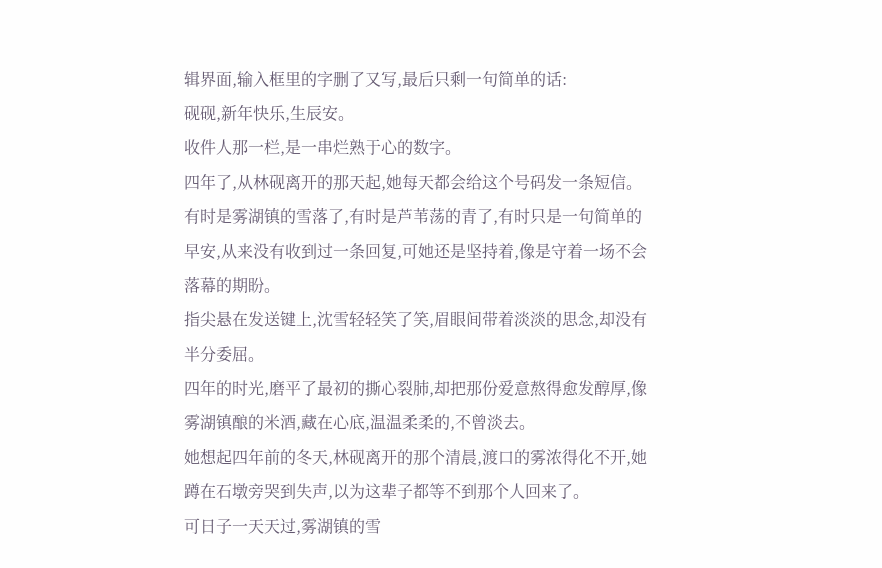辑界面,输入框里的字删了又写,最后只剩一句简单的话:
砚砚,新年快乐,生辰安。
收件人那一栏,是一串烂熟于心的数字。
四年了,从林砚离开的那天起,她每天都会给这个号码发一条短信。
有时是雾湖镇的雪落了,有时是芦苇荡的青了,有时只是一句简单的早安,从来没有收到过一条回复,可她还是坚持着,像是守着一场不会落幕的期盼。
指尖悬在发送键上,沈雪轻轻笑了笑,眉眼间带着淡淡的思念,却没有半分委屈。
四年的时光,磨平了最初的撕心裂肺,却把那份爱意熬得愈发醇厚,像雾湖镇酿的米酒,藏在心底,温温柔柔的,不曾淡去。
她想起四年前的冬天,林砚离开的那个清晨,渡口的雾浓得化不开,她蹲在石墩旁哭到失声,以为这辈子都等不到那个人回来了。
可日子一天天过,雾湖镇的雪